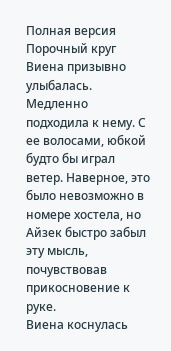Полная версия
Порочный круг
Виена призывно улыбалась. Медленно подходила к нему. С ее волосами, юбкой будто бы играл ветер. Наверное, это было невозможно в номере хостела, но Айзек быстро забыл эту мысль, почувствовав прикосновение к руке.
Виена коснулась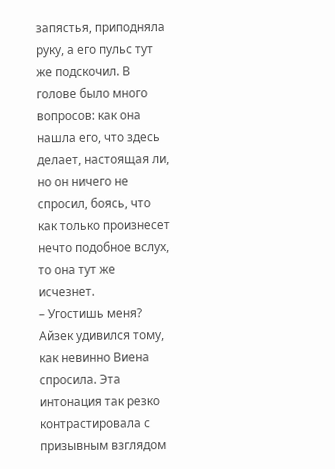запястья, приподняла руку, а его пульс тут же подскочил. В голове было много вопросов: как она нашла его, что здесь делает, настоящая ли, но он ничего не спросил, боясь, что как только произнесет нечто подобное вслух, то она тут же исчезнет.
– Угостишь меня?
Айзек удивился тому, как невинно Виена спросила. Эта интонация так резко контрастировала с призывным взглядом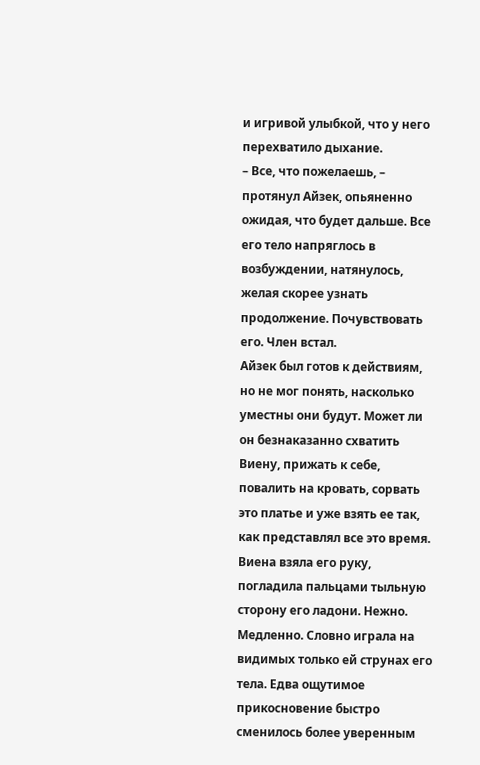и игривой улыбкой, что у него перехватило дыхание.
– Все, что пожелаешь, – протянул Айзек, опьяненно ожидая, что будет дальше. Все его тело напряглось в возбуждении, натянулось, желая скорее узнать продолжение. Почувствовать его. Член встал.
Айзек был готов к действиям, но не мог понять, насколько уместны они будут. Может ли он безнаказанно схватить Виену, прижать к себе, повалить на кровать, сорвать это платье и уже взять ее так, как представлял все это время.
Виена взяла его руку, погладила пальцами тыльную сторону его ладони. Нежно. Медленно. Словно играла на видимых только ей струнах его тела. Едва ощутимое прикосновение быстро сменилось более уверенным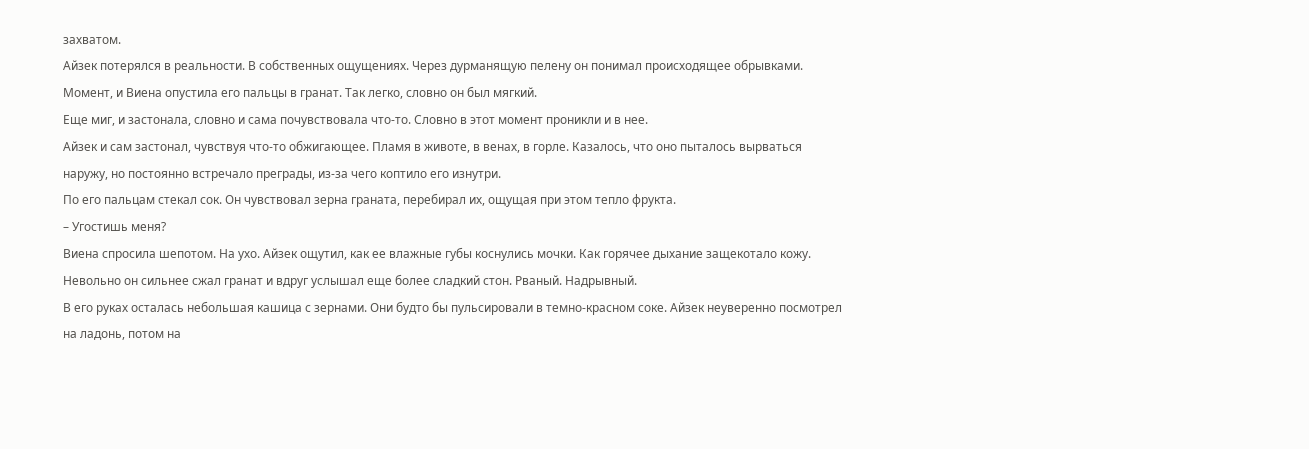захватом.
Айзек потерялся в реальности. В собственных ощущениях. Через дурманящую пелену он понимал происходящее обрывками.
Момент, и Виена опустила его пальцы в гранат. Так легко, словно он был мягкий.
Еще миг, и застонала, словно и сама почувствовала что-то. Словно в этот момент проникли и в нее.
Айзек и сам застонал, чувствуя что-то обжигающее. Пламя в животе, в венах, в горле. Казалось, что оно пыталось вырваться наружу, но постоянно встречало преграды, из-за чего коптило его изнутри.
По его пальцам стекал сок. Он чувствовал зерна граната, перебирал их, ощущая при этом тепло фрукта.
– Угостишь меня?
Виена спросила шепотом. На ухо. Айзек ощутил, как ее влажные губы коснулись мочки. Как горячее дыхание защекотало кожу. Невольно он сильнее сжал гранат и вдруг услышал еще более сладкий стон. Рваный. Надрывный.
В его руках осталась небольшая кашица с зернами. Они будто бы пульсировали в темно-красном соке. Айзек неуверенно посмотрел на ладонь, потом на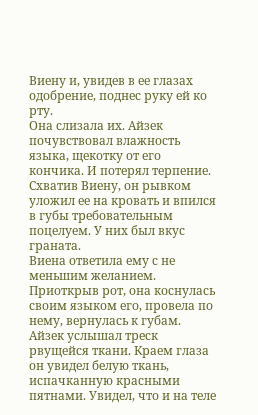Виену и, увидев в ее глазах одобрение, поднес руку ей ко рту.
Она слизала их. Айзек почувствовал влажность языка, щекотку от его кончика. И потерял терпение. Схватив Виену, он рывком уложил ее на кровать и впился в губы требовательным поцелуем. У них был вкус граната.
Виена ответила ему с не меньшим желанием. Приоткрыв рот, она коснулась своим языком его, провела по нему, вернулась к губам.
Айзек услышал треск рвущейся ткани. Краем глаза он увидел белую ткань, испачканную красными пятнами. Увидел, что и на теле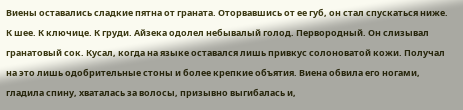Виены оставались сладкие пятна от граната. Оторвавшись от ее губ, он стал спускаться ниже. К шее. К ключице. К груди. Айзека одолел небывалый голод. Первородный. Он слизывал гранатовый сок. Кусал, когда на языке оставался лишь привкус солоноватой кожи. Получал на это лишь одобрительные стоны и более крепкие объятия. Виена обвила его ногами, гладила спину, хваталась за волосы, призывно выгибалась и,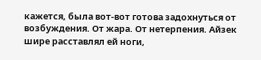кажется, была вот-вот готова задохнуться от возбуждения. От жара. От нетерпения. Айзек шире расставлял ей ноги,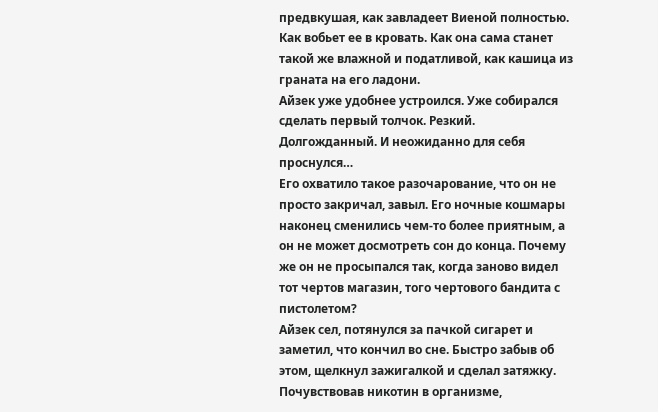предвкушая, как завладеет Виеной полностью. Как вобьет ее в кровать. Как она сама станет такой же влажной и податливой, как кашица из граната на его ладони.
Айзек уже удобнее устроился. Уже собирался сделать первый толчок. Резкий. Долгожданный. И неожиданно для себя проснулся…
Его охватило такое разочарование, что он не просто закричал, завыл. Его ночные кошмары наконец сменились чем-то более приятным, а он не может досмотреть сон до конца. Почему же он не просыпался так, когда заново видел тот чертов магазин, того чертового бандита с пистолетом?
Айзек сел, потянулся за пачкой сигарет и заметил, что кончил во сне. Быстро забыв об этом, щелкнул зажигалкой и сделал затяжку. Почувствовав никотин в организме,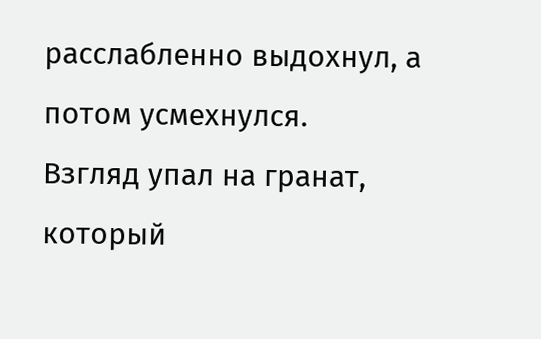расслабленно выдохнул, а потом усмехнулся.
Взгляд упал на гранат, который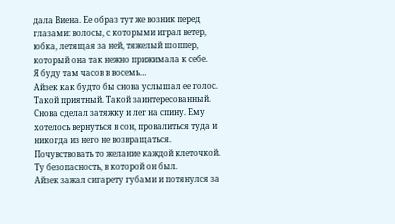дала Виена. Ее образ тут же возник перед глазами: волосы, с которыми играл ветер, юбка, летящая за ней, тяжелый шоппер, который она так нежно прижимала к себе.
Я буду там часов в восемь…
Айзек как будто бы снова услышал ее голос. Такой приятный. Такой заинтересованный. Снова сделал затяжку и лег на спину. Ему хотелось вернуться в сон, провалиться туда и никогда из него не возвращаться. Почувствовать то желание каждой клеточкой. Ту безопасность, в которой он был.
Айзек зажал сигарету губами и потянулся за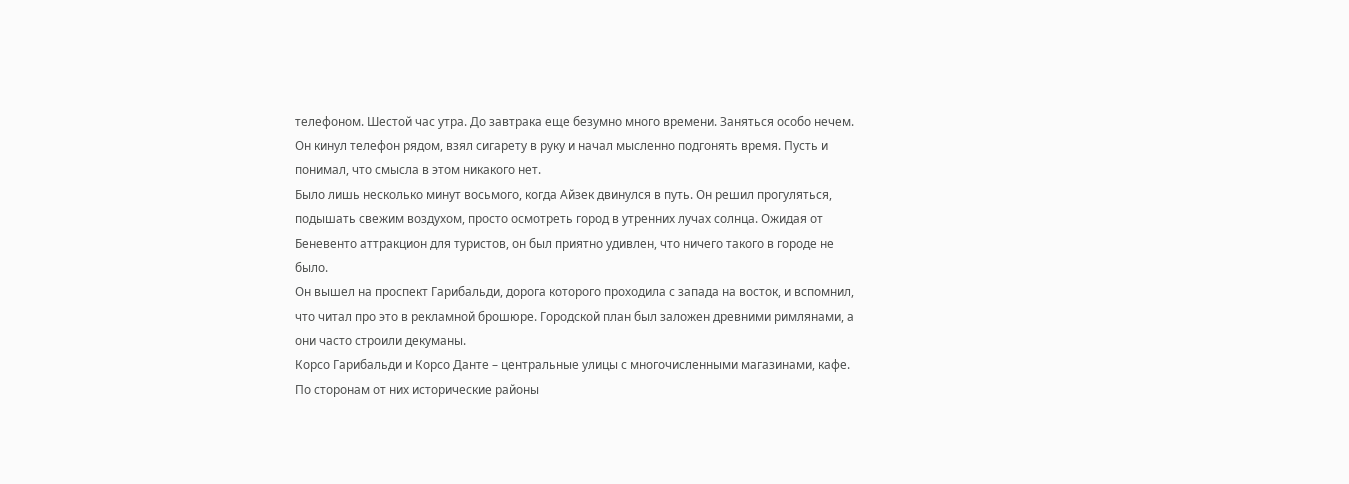телефоном. Шестой час утра. До завтрака еще безумно много времени. Заняться особо нечем. Он кинул телефон рядом, взял сигарету в руку и начал мысленно подгонять время. Пусть и понимал, что смысла в этом никакого нет.
Было лишь несколько минут восьмого, когда Айзек двинулся в путь. Он решил прогуляться, подышать свежим воздухом, просто осмотреть город в утренних лучах солнца. Ожидая от Беневенто аттракцион для туристов, он был приятно удивлен, что ничего такого в городе не было.
Он вышел на проспект Гарибальди, дорога которого проходила с запада на восток, и вспомнил, что читал про это в рекламной брошюре. Городской план был заложен древними римлянами, а они часто строили декуманы.
Корсо Гарибальди и Корсо Данте – центральные улицы с многочисленными магазинами, кафе. По сторонам от них исторические районы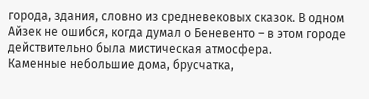города, здания, словно из средневековых сказок. В одном Айзек не ошибся, когда думал о Беневенто – в этом городе действительно была мистическая атмосфера.
Каменные небольшие дома, брусчатка,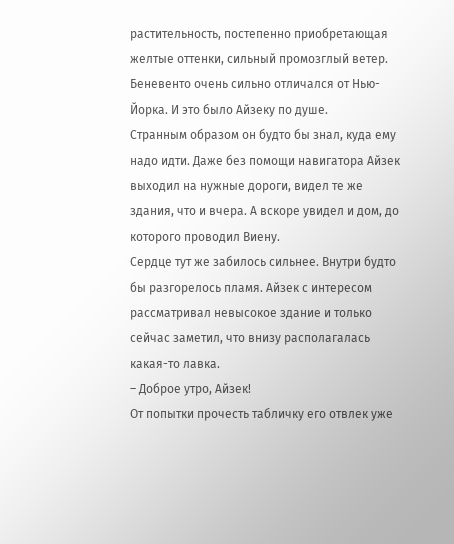растительность, постепенно приобретающая желтые оттенки, сильный промозглый ветер. Беневенто очень сильно отличался от Нью-Йорка. И это было Айзеку по душе.
Странным образом он будто бы знал, куда ему надо идти. Даже без помощи навигатора Айзек выходил на нужные дороги, видел те же здания, что и вчера. А вскоре увидел и дом, до которого проводил Виену.
Сердце тут же забилось сильнее. Внутри будто бы разгорелось пламя. Айзек с интересом рассматривал невысокое здание и только сейчас заметил, что внизу располагалась какая-то лавка.
– Доброе утро, Айзек!
От попытки прочесть табличку его отвлек уже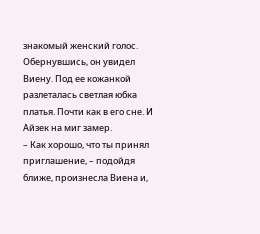знакомый женский голос. Обернувшись, он увидел Виену. Под ее кожанкой разлеталась светлая юбка платья. Почти как в его сне. И Айзек на миг замер.
– Как хорошо, что ты принял приглашение, – подойдя ближе, произнесла Виена и,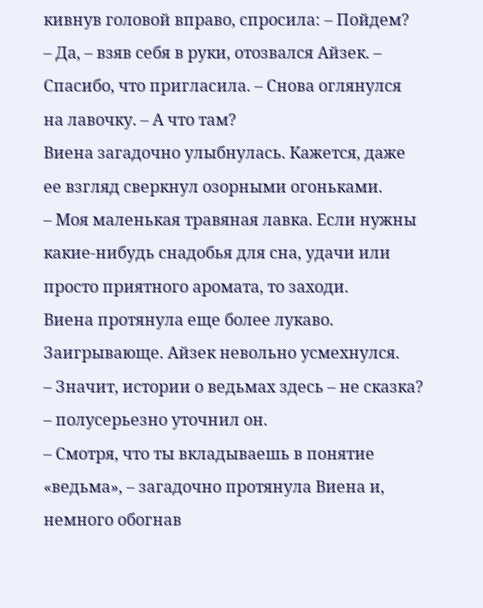кивнув головой вправо, спросила: – Пойдем?
– Да, – взяв себя в руки, отозвался Айзек. – Спасибо, что пригласила. – Снова оглянулся на лавочку. – А что там?
Виена загадочно улыбнулась. Кажется, даже ее взгляд сверкнул озорными огоньками.
– Моя маленькая травяная лавка. Если нужны какие-нибудь снадобья для сна, удачи или просто приятного аромата, то заходи.
Виена протянула еще более лукаво. Заигрывающе. Айзек невольно усмехнулся.
– Значит, истории о ведьмах здесь – не сказка? – полусерьезно уточнил он.
– Смотря, что ты вкладываешь в понятие «ведьма», – загадочно протянула Виена и, немного обогнав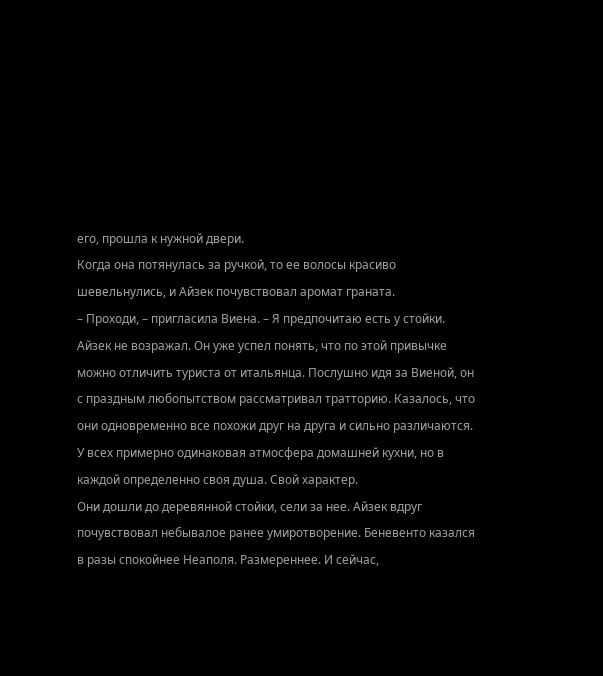его, прошла к нужной двери.
Когда она потянулась за ручкой, то ее волосы красиво шевельнулись, и Айзек почувствовал аромат граната.
– Проходи, – пригласила Виена. – Я предпочитаю есть у стойки.
Айзек не возражал. Он уже успел понять, что по этой привычке можно отличить туриста от итальянца. Послушно идя за Виеной, он с праздным любопытством рассматривал тратторию. Казалось, что они одновременно все похожи друг на друга и сильно различаются. У всех примерно одинаковая атмосфера домашней кухни, но в каждой определенно своя душа. Свой характер.
Они дошли до деревянной стойки, сели за нее. Айзек вдруг почувствовал небывалое ранее умиротворение. Беневенто казался в разы спокойнее Неаполя. Размереннее. И сейчас,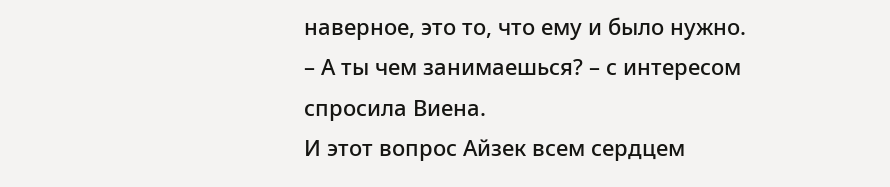наверное, это то, что ему и было нужно.
– А ты чем занимаешься? – с интересом спросила Виена.
И этот вопрос Айзек всем сердцем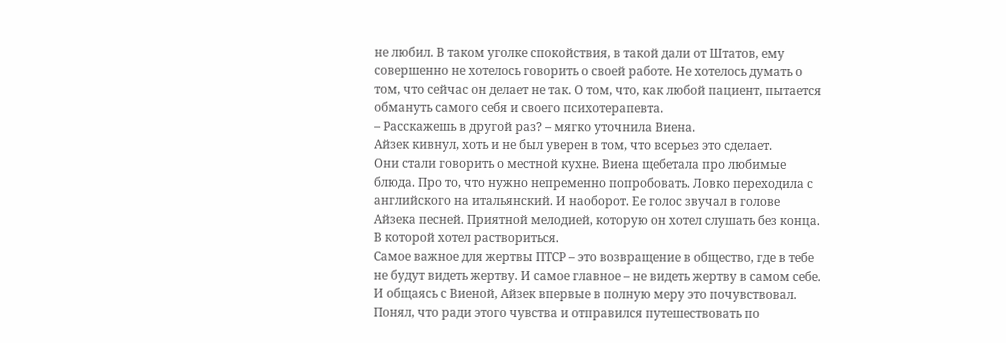не любил. В таком уголке спокойствия, в такой дали от Штатов, ему совершенно не хотелось говорить о своей работе. Не хотелось думать о том, что сейчас он делает не так. О том, что, как любой пациент, пытается обмануть самого себя и своего психотерапевта.
– Расскажешь в другой раз? – мягко уточнила Виена.
Айзек кивнул, хоть и не был уверен в том, что всерьез это сделает.
Они стали говорить о местной кухне. Виена щебетала про любимые блюда. Про то, что нужно непременно попробовать. Ловко переходила с английского на итальянский. И наоборот. Ее голос звучал в голове Айзека песней. Приятной мелодией, которую он хотел слушать без конца. В которой хотел раствориться.
Самое важное для жертвы ПТСР – это возвращение в общество, где в тебе не будут видеть жертву. И самое главное – не видеть жертву в самом себе. И общаясь с Виеной, Айзек впервые в полную меру это почувствовал. Понял, что ради этого чувства и отправился путешествовать по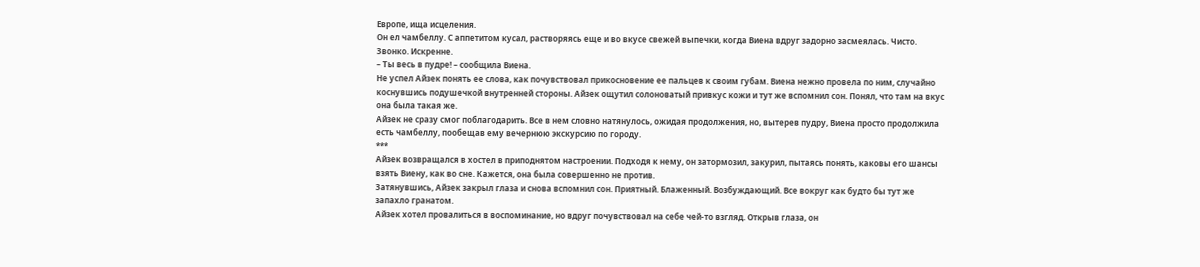Европе, ища исцеления.
Он ел чамбеллу. С аппетитом кусал, растворяясь еще и во вкусе свежей выпечки, когда Виена вдруг задорно засмеялась. Чисто. Звонко. Искренне.
– Ты весь в пудре! – сообщила Виена.
Не успел Айзек понять ее слова, как почувствовал прикосновение ее пальцев к своим губам. Виена нежно провела по ним, случайно коснувшись подушечкой внутренней стороны. Айзек ощутил солоноватый привкус кожи и тут же вспомнил сон. Понял, что там на вкус она была такая же.
Айзек не сразу смог поблагодарить. Все в нем словно натянулось, ожидая продолжения, но, вытерев пудру, Виена просто продолжила есть чамбеллу, пообещав ему вечернюю экскурсию по городу.
***
Айзек возвращался в хостел в приподнятом настроении. Подходя к нему, он затормозил, закурил, пытаясь понять, каковы его шансы взять Виену, как во сне. Кажется, она была совершенно не против.
Затянувшись, Айзек закрыл глаза и снова вспомнил сон. Приятный. Блаженный. Возбуждающий. Все вокруг как будто бы тут же запахло гранатом.
Айзек хотел провалиться в воспоминание, но вдруг почувствовал на себе чей-то взгляд. Открыв глаза, он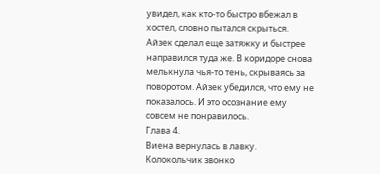увидел, как кто-то быстро вбежал в хостел, словно пытался скрыться. Айзек сделал еще затяжку и быстрее направился туда же. В коридоре снова мелькнула чья-то тень, скрываясь за поворотом. Айзек убедился, что ему не показалось. И это осознание ему совсем не понравилось.
Глава 4.
Виена вернулась в лавку. Колокольчик звонко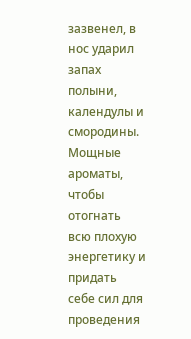зазвенел, в нос ударил запах полыни, календулы и смородины. Мощные ароматы, чтобы отогнать всю плохую энергетику и придать себе сил для проведения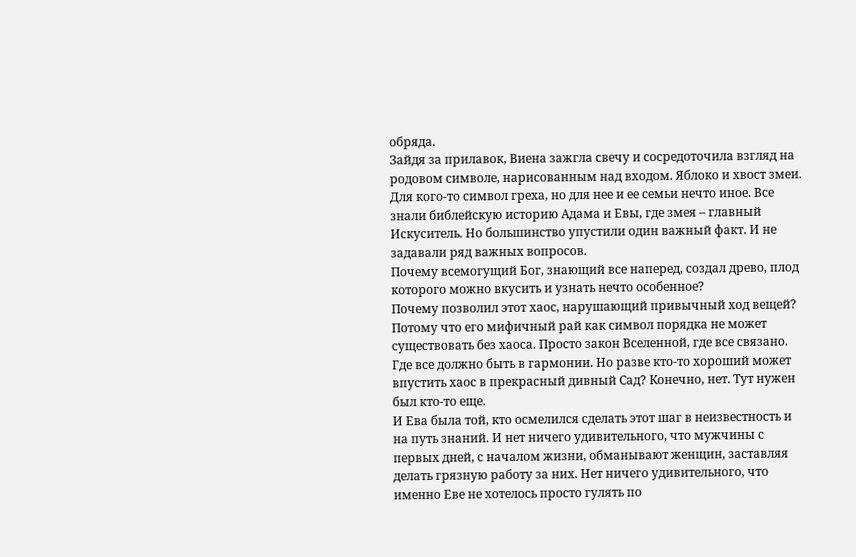обряда.
Зайдя за прилавок, Виена зажгла свечу и сосредоточила взгляд на родовом символе, нарисованным над входом. Яблоко и хвост змеи. Для кого-то символ греха, но для нее и ее семьи нечто иное. Все знали библейскую историю Адама и Евы, где змея – главный Искуситель. Но большинство упустили один важный факт. И не задавали ряд важных вопросов.
Почему всемогущий Бог, знающий все наперед, создал древо, плод которого можно вкусить и узнать нечто особенное?
Почему позволил этот хаос, нарушающий привычный ход вещей?
Потому что его мифичный рай как символ порядка не может существовать без хаоса. Просто закон Вселенной, где все связано. Где все должно быть в гармонии. Но разве кто-то хороший может впустить хаос в прекрасный дивный Сад? Конечно, нет. Тут нужен был кто-то еще.
И Ева была той, кто осмелился сделать этот шаг в неизвестность и на путь знаний. И нет ничего удивительного, что мужчины с первых дней, с началом жизни, обманывают женщин, заставляя делать грязную работу за них. Нет ничего удивительного, что именно Еве не хотелось просто гулять по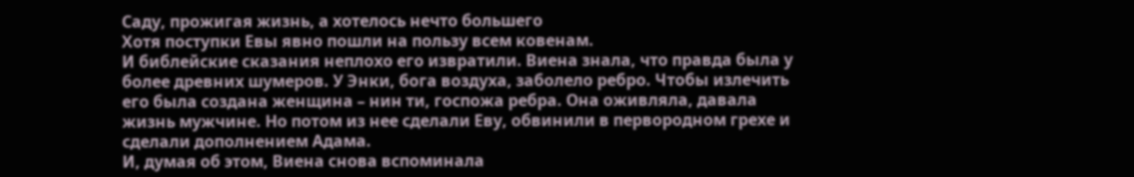Саду, прожигая жизнь, а хотелось нечто большего
Хотя поступки Евы явно пошли на пользу всем ковенам.
И библейские сказания неплохо его извратили. Виена знала, что правда была у более древних шумеров. У Энки, бога воздуха, заболело ребро. Чтобы излечить его была создана женщина – нин ти, госпожа ребра. Она оживляла, давала жизнь мужчине. Но потом из нее сделали Еву, обвинили в первородном грехе и сделали дополнением Адама.
И, думая об этом, Виена снова вспоминала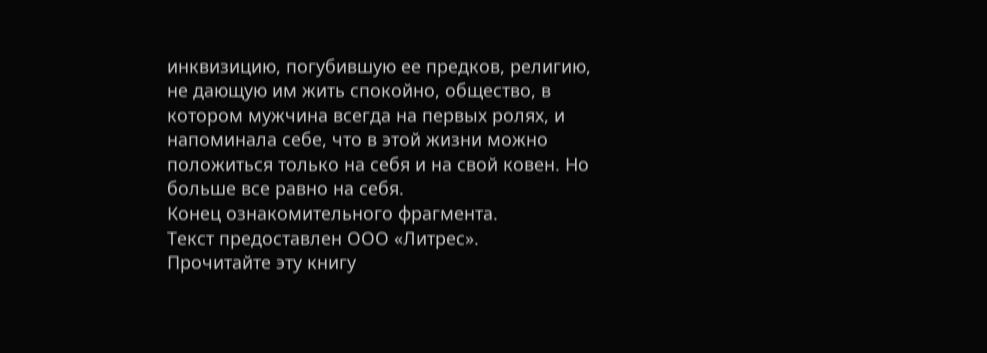инквизицию, погубившую ее предков, религию, не дающую им жить спокойно, общество, в котором мужчина всегда на первых ролях, и напоминала себе, что в этой жизни можно положиться только на себя и на свой ковен. Но больше все равно на себя.
Конец ознакомительного фрагмента.
Текст предоставлен ООО «Литрес».
Прочитайте эту книгу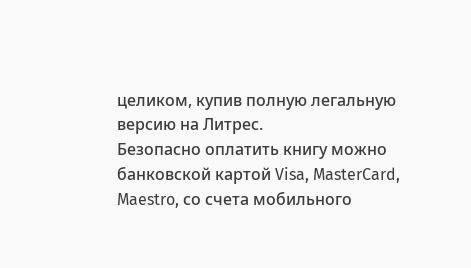целиком, купив полную легальную версию на Литрес.
Безопасно оплатить книгу можно банковской картой Visa, MasterCard, Maestro, со счета мобильного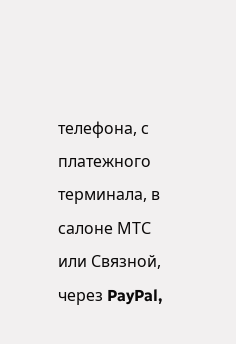телефона, с платежного терминала, в салоне МТС или Связной, через PayPal,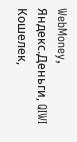WebMoney, Яндекс.Деньги, QIWI Кошелек,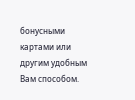бонусными картами или другим удобным Вам способом.